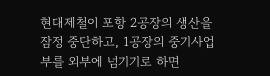현대제철이 포항 2공장의 생산을 잠정 중단하고, 1공장의 중기사업부를 외부에 넘기기로 하면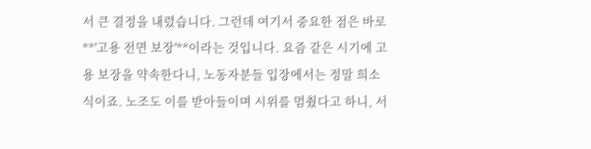서 큰 결정을 내렸습니다. 그런데 여기서 중요한 점은 바로 **'고용 전면 보장'**이라는 것입니다. 요즘 같은 시기에 고용 보장을 약속한다니, 노동자분들 입장에서는 정말 희소식이죠. 노조도 이를 받아들이며 시위를 멈췄다고 하니, 서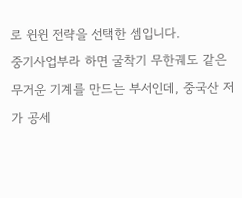로 윈윈 전략을 선택한 셈입니다.
중기사업부라 하면 굴착기 무한궤도 같은 무거운 기계를 만드는 부서인데, 중국산 저가 공세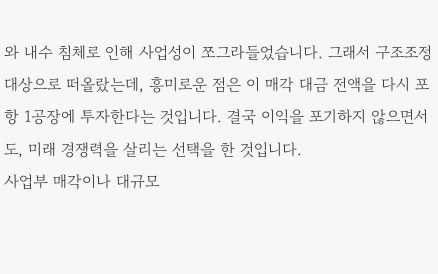와 내수 침체로 인해 사업성이 쪼그라들었습니다. 그래서 구조조정 대상으로 떠올랐는데, 흥미로운 점은 이 매각 대금 전액을 다시 포항 1공장에 투자한다는 것입니다. 결국 이익을 포기하지 않으면서도, 미래 경쟁력을 살리는 선택을 한 것입니다.
사업부 매각이나 대규모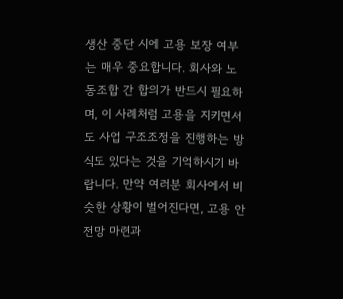생산 중단 시에 고용 보장 여부는 매우 중요합니다. 회사와 노동조합 간 합의가 반드시 필요하며, 이 사례처럼 고용을 지키면서도 사업 구조조정을 진행하는 방식도 있다는 것을 기억하시기 바랍니다. 만약 여러분 회사에서 비슷한 상황이 벌어진다면, 고용 안전망 마련과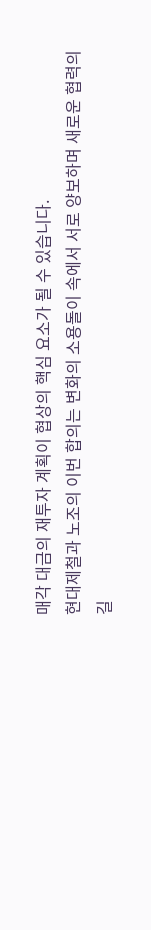매각 대금의 재투자 계획이 협상의 핵심 요소가 될 수 있습니다.
현대제철과 노조의 이번 합의는 변화의 소용돌이 속에서 서로 양보하며 새로운 협력의 길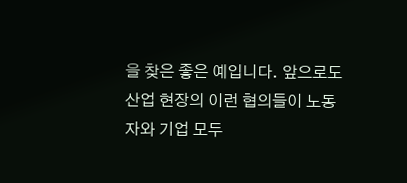을 찾은 좋은 예입니다. 앞으로도 산업 현장의 이런 협의들이 노동자와 기업 모두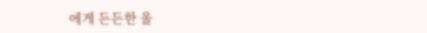에게 든든한 울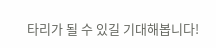타리가 될 수 있길 기대해봅니다!